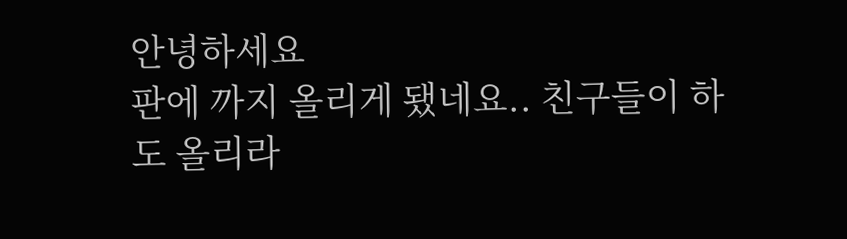안녕하세요
판에 까지 올리게 됐네요.. 친구들이 하도 올리라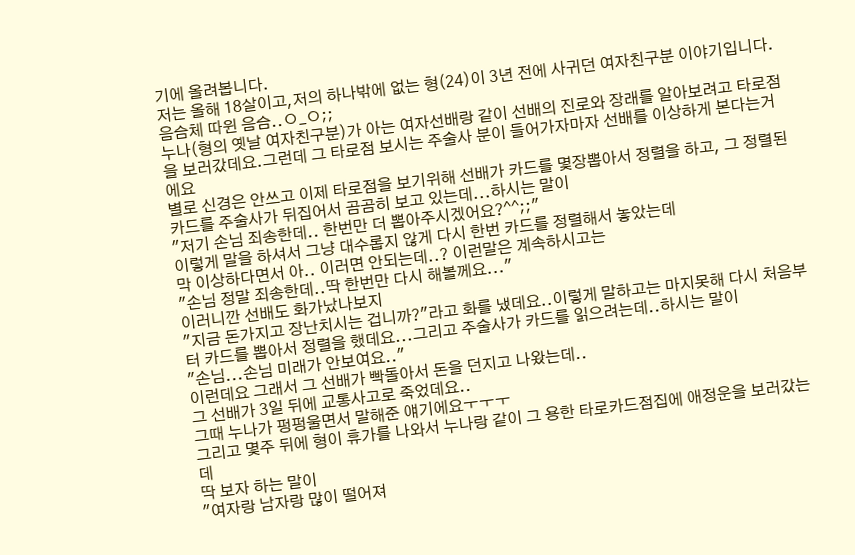기에 올려봅니다.
저는 올해 18살이고,저의 하나밖에 없는 형(24)이 3년 전에 사귀던 여자친구분 이야기입니다.
음슴체 따윈 음슴..ㅇ_ㅇ;;
누나(형의 옛날 여자친구분)가 아는 여자선배랑 같이 선배의 진로와 장래를 알아보려고 타로점을 보러갔데요.그런데 그 타로점 보시는 주술사 분이 들어가자마자 선배를 이상하게 본다는거에요
별로 신경은 안쓰고 이제 타로점을 보기위해 선배가 카드를 몇장뽑아서 정렬을 하고, 그 정렬된 카드를 주술사가 뒤집어서 곰곰히 보고 있는데...하시는 말이
"저기 손님 죄송한데.. 한번만 더 뽑아주시겠어요?^^;;"
이렇게 말을 하셔서 그냥 대수롭지 않게 다시 한번 카드를 정렬해서 놓았는데
막 이상하다면서 아.. 이러면 안되는데..? 이런말은 계속하시고는
"손님 정말 죄송한데..딱 한번만 다시 해볼께요..."
이러니깐 선배도 화가났나보지
"지금 돈가지고 장난치시는 겁니까?"라고 화를 냈데요..이렇게 말하고는 마지못해 다시 처음부터 카드를 뽑아서 정렬을 했데요...그리고 주술사가 카드를 읽으려는데..하시는 말이
"손님...손님 미래가 안보여요.."
이런데요 그래서 그 선배가 빡돌아서 돈을 던지고 나왔는데..
그 선배가 3일 뒤에 교통사고로 죽었데요..
그때 누나가 펑펑울면서 말해준 얘기에요ㅜㅜㅜ
그리고 몇주 뒤에 형이 휴가를 나와서 누나랑 같이 그 용한 타로카드점집에 애정운을 보러갔는데
딱 보자 하는 말이
"여자랑 남자랑 많이 떨어져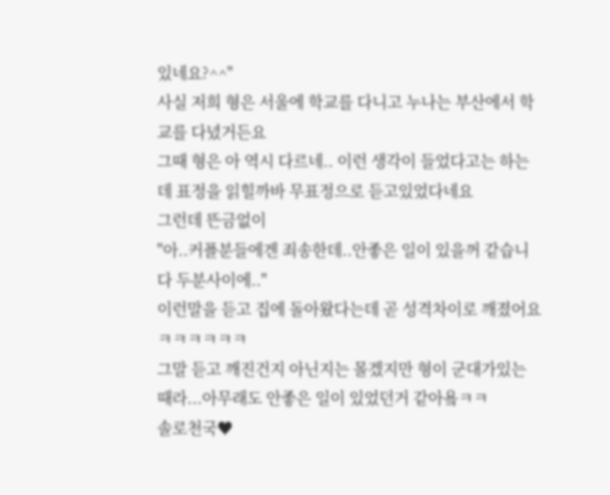있네요?^^"
사실 저희 형은 서울에 학교를 다니고 누나는 부산에서 학교를 다녔거든요
그때 형은 아 역시 다르네.. 이런 생각이 들었다고는 하는데 표정을 읽힐까바 무표정으로 듣고있었다네요
그런데 뜬금없이
"아..커플분들에겐 죄송한데..안좋은 일이 있을꺼 같습니다 두분사이에.."
이런말을 듣고 집에 돌아왔다는데 곧 성격차이로 깨졌어요ㅋㅋㅋㅋㅋㅋ
그말 듣고 깨진건지 아닌지는 몰겠지만 형이 군대가있는 때라...아무래도 안좋은 일이 있었던거 같아욬ㅋㅋ
솔로천국♥